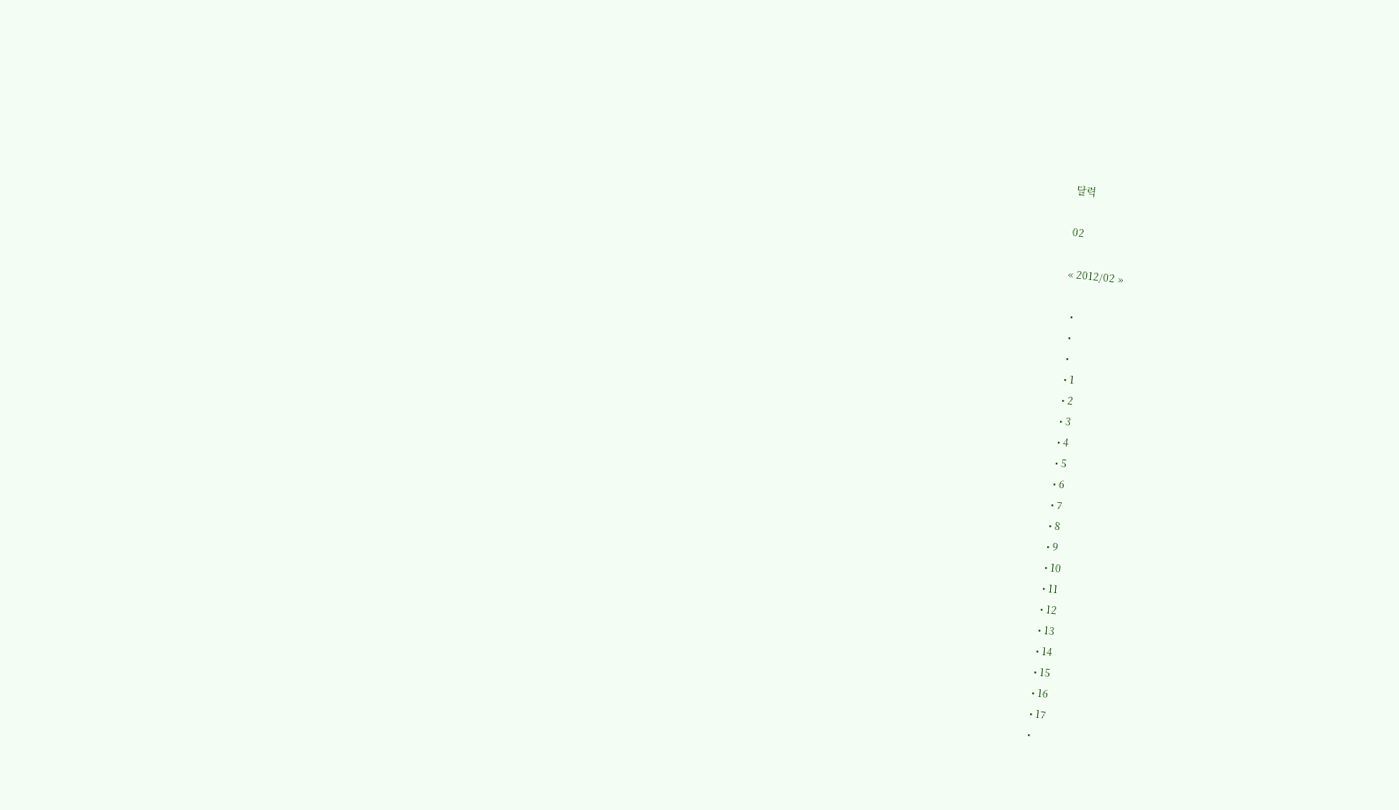달력

02

« 2012/02 »

  •
  •
  •
  • 1
  • 2
  • 3
  • 4
  • 5
  • 6
  • 7
  • 8
  • 9
  • 10
  • 11
  • 12
  • 13
  • 14
  • 15
  • 16
  • 17
  •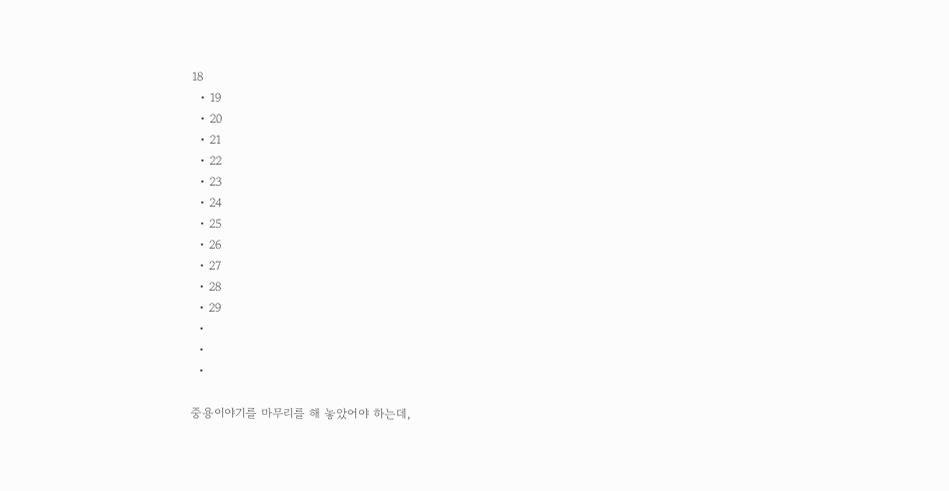18
  • 19
  • 20
  • 21
  • 22
  • 23
  • 24
  • 25
  • 26
  • 27
  • 28
  • 29
  •
  •
  •

중용이야기를 마무리를 해 놓았어야 하는데,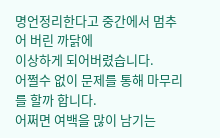명언정리한다고 중간에서 멈추어 버린 까닭에
이상하게 되어버렸습니다.
어쩔수 없이 문제를 통해 마무리를 할까 합니다.
어쩌면 여백을 많이 남기는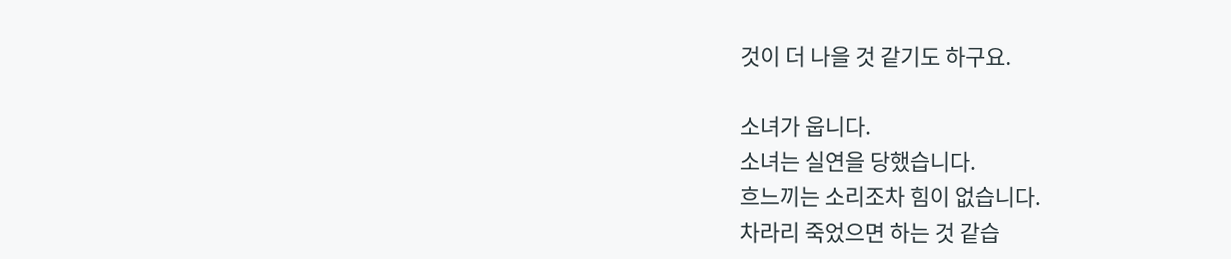것이 더 나을 것 같기도 하구요.

소녀가 웁니다.
소녀는 실연을 당했습니다.
흐느끼는 소리조차 힘이 없습니다.
차라리 죽었으면 하는 것 같습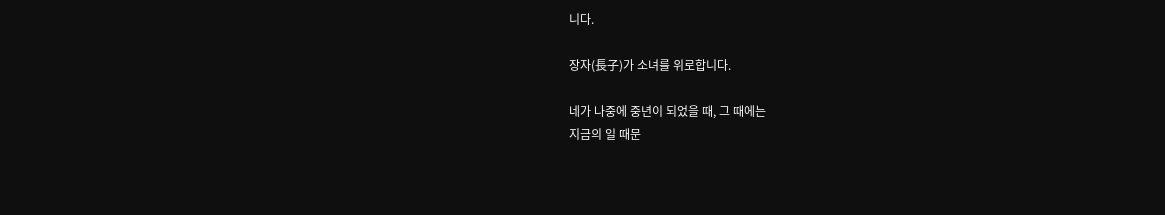니다.

장자(長子)가 소녀를 위로합니다.

네가 나중에 중년이 되었을 때, 그 때에는
지금의 일 때문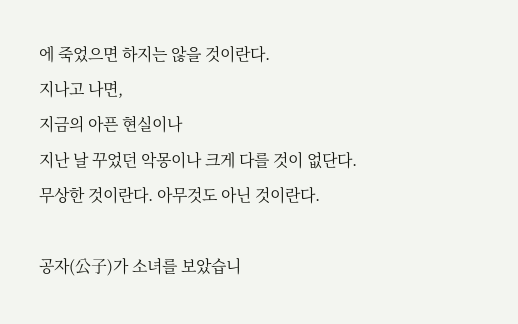에 죽었으면 하지는 않을 것이란다.
지나고 나면,
지금의 아픈 현실이나
지난 날 꾸었던 악몽이나 크게 다를 것이 없단다.
무상한 것이란다. 아무것도 아닌 것이란다.

공자(公子)가 소녀를 보았습니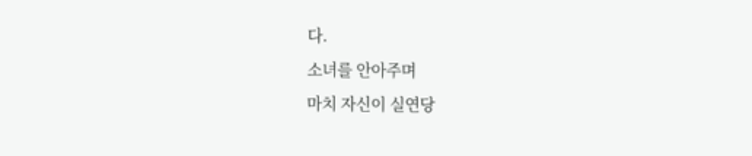다.
소녀를 안아주며
마치 자신이 실연당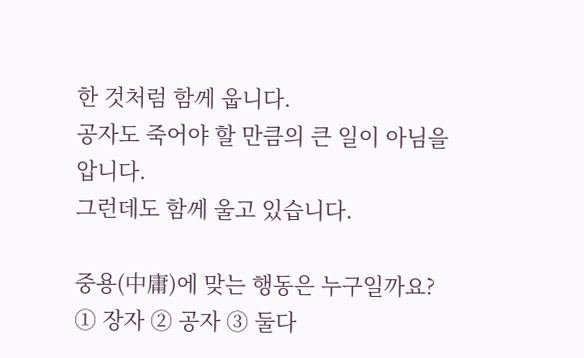한 것처럼 함께 웁니다.
공자도 죽어야 할 만큼의 큰 일이 아님을 압니다.
그런데도 함께 울고 있습니다.

중용(中庸)에 맞는 행동은 누구일까요?
① 장자 ② 공자 ③ 둘다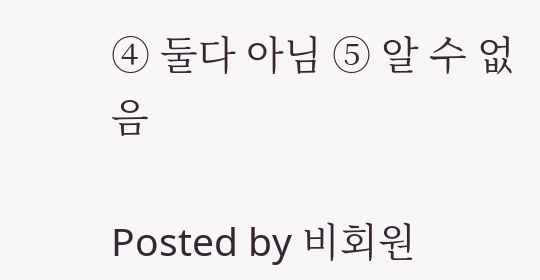④ 둘다 아님 ⑤ 알 수 없음

Posted by 비회원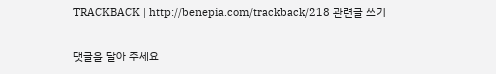TRACKBACK | http://benepia.com/trackback/218 관련글 쓰기

댓글을 달아 주세요